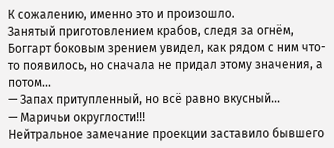К сожалению, именно это и произошло.
Занятый приготовлением крабов, следя за огнём, Боггарт боковым зрением увидел, как рядом с ним что-то появилось, но сначала не придал этому значения, а потом…
— Запах притупленный, но всё равно вкусный…
— Маричьи округлости!!!
Нейтральное замечание проекции заставило бывшего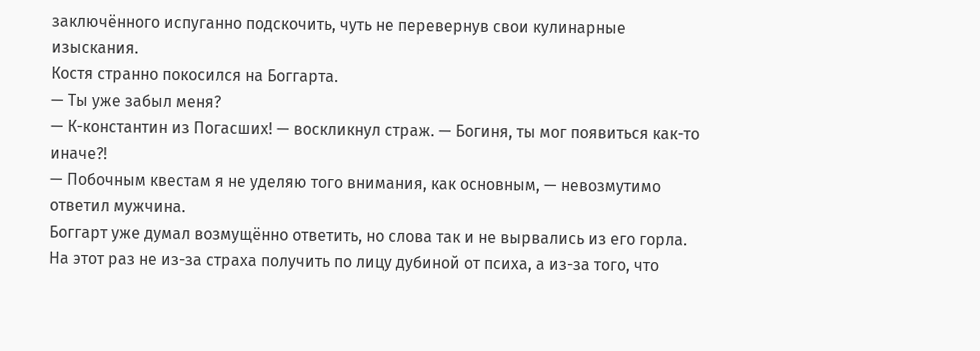заключённого испуганно подскочить, чуть не перевернув свои кулинарные изыскания.
Костя странно покосился на Боггарта.
— Ты уже забыл меня?
— К-константин из Погасших! — воскликнул страж. — Богиня, ты мог появиться как-то иначе?!
— Побочным квестам я не уделяю того внимания, как основным, — невозмутимо ответил мужчина.
Боггарт уже думал возмущённо ответить, но слова так и не вырвались из его горла. На этот раз не из-за страха получить по лицу дубиной от психа, а из-за того, что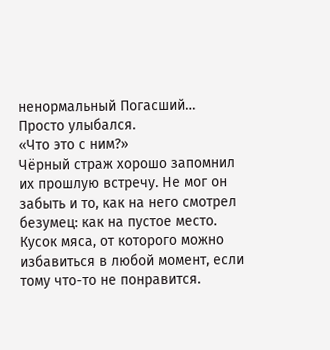ненормальный Погасший…
Просто улыбался.
«Что это с ним?»
Чёрный страж хорошо запомнил их прошлую встречу. Не мог он забыть и то, как на него смотрел безумец: как на пустое место. Кусок мяса, от которого можно избавиться в любой момент, если тому что-то не понравится.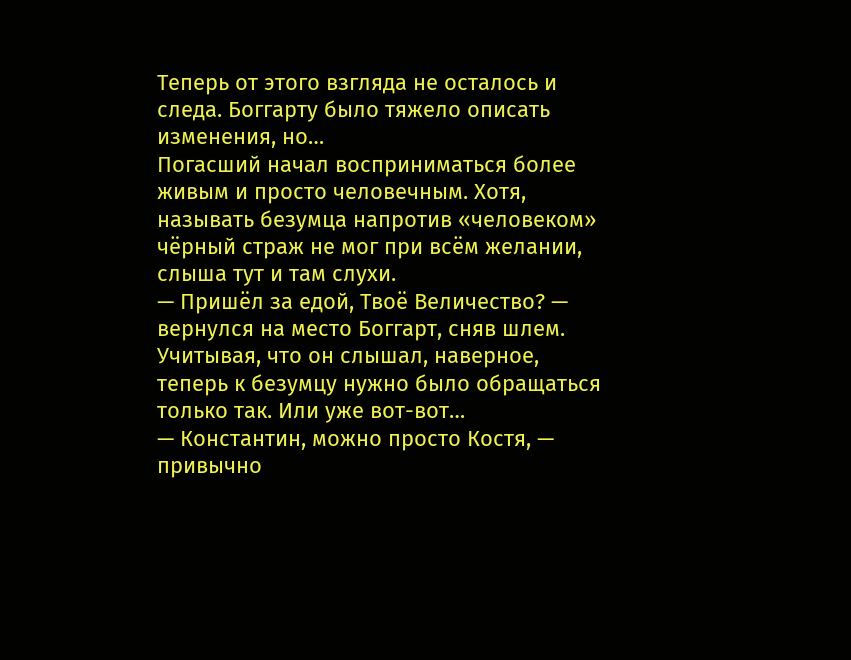Теперь от этого взгляда не осталось и следа. Боггарту было тяжело описать изменения, но…
Погасший начал восприниматься более живым и просто человечным. Хотя, называть безумца напротив «человеком» чёрный страж не мог при всём желании, слыша тут и там слухи.
— Пришёл за едой, Твоё Величество? — вернулся на место Боггарт, сняв шлем.
Учитывая, что он слышал, наверное, теперь к безумцу нужно было обращаться только так. Или уже вот-вот…
— Константин, можно просто Костя, — привычно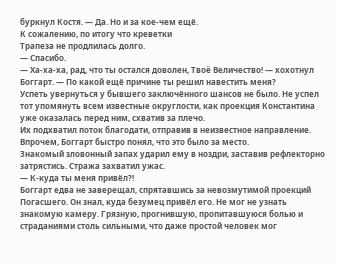буркнул Костя. — Да. Но и за кое-чем ещё.
К сожалению, по итогу что креветки
Трапеза не продлилась долго.
— Спасибо.
— Ха-ха-ха, рад, что ты остался доволен, Твоë Величество! — хохотнул Боггарт. — По какой ещё причине ты решил навестить меня?
Успеть увернуться у бывшего заключённого шансов не было. Не успел тот упомянуть всем известные округлости, как проекция Константина уже оказалась перед ним, схватив за плечо.
Их подхватил поток благодати, отправив в неизвестное направление.
Впрочем, Боггарт быстро понял, что это было за место.
Знакомый зловонный запах ударил ему в ноздри, заставив рефлекторно затрястись. Стража захватил ужас.
— К-куда ты меня привёл?!
Боггарт едва не заверещал, спрятавшись за невозмутимой проекций Погасшего. Он знал, куда безумец привёл его. Не мог не узнать знакомую камеру. Грязную, прогнившую, пропитавшуюся болью и страданиями столь сильными, что даже простой человек мог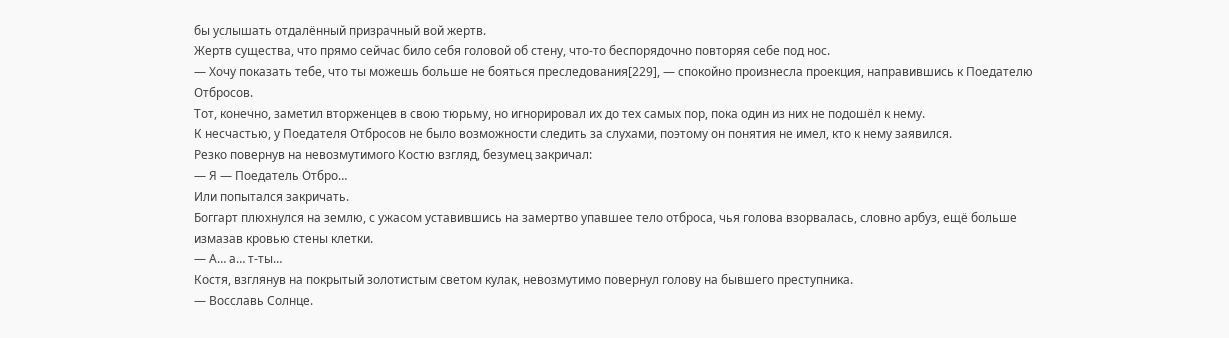бы услышать отдалённый призрачный вой жертв.
Жертв существа, что прямо сейчас било себя головой об стену, что-то беспорядочно повторяя себе под нос.
— Хочу показать тебе, что ты можешь больше не бояться преследования[229], — спокойно произнесла проекция, направившись к Поедателю Отбросов.
Тот, конечно, заметил вторженцев в свою тюрьму, но игнорировал их до тех самых пор, пока один из них не подошёл к нему.
К несчастью, у Поедателя Отбросов не было возможности следить за слухами, поэтому он понятия не имел, кто к нему заявился.
Резко повернув на невозмутимого Костю взгляд, безумец закричал:
— Я — Поедатель Отбро…
Или попытался закричать.
Боггарт плюхнулся на землю, с ужасом уставившись на замертво упавшее тело отброса, чья голова взорвалась, словно арбуз, ещё больше измазав кровью стены клетки.
— А… а… т-ты…
Костя, взглянув на покрытый золотистым светом кулак, невозмутимо повернул голову на бывшего преступника.
— Восславь Солнце.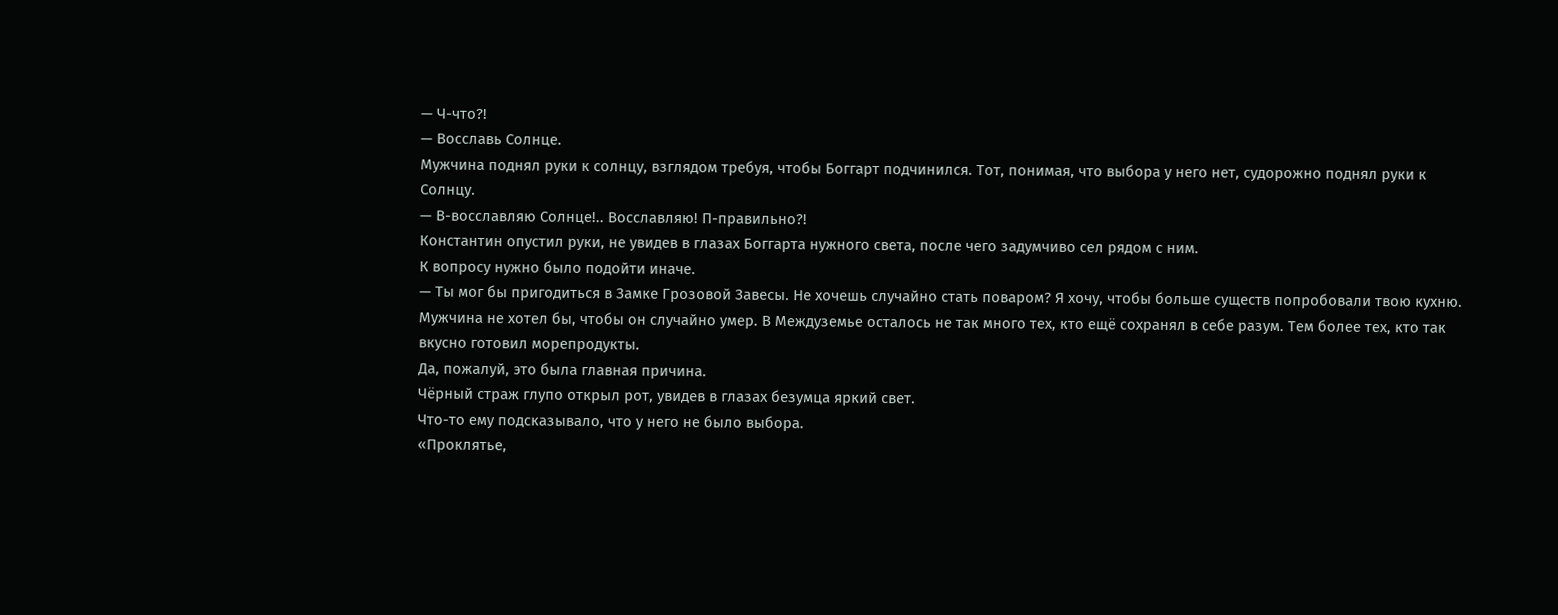— Ч-что?!
— Восславь Солнце.
Мужчина поднял руки к солнцу, взглядом требуя, чтобы Боггарт подчинился. Тот, понимая, что выбора у него нет, судорожно поднял руки к Солнцу.
— В-восславляю Солнце!.. Восславляю! П-правильно?!
Константин опустил руки, не увидев в глазах Боггарта нужного света, после чего задумчиво сел рядом с ним.
К вопросу нужно было подойти иначе.
— Ты мог бы пригодиться в Замке Грозовой Завесы. Не хочешь случайно стать поваром? Я хочу, чтобы больше существ попробовали твою кухню.
Мужчина не хотел бы, чтобы он случайно умер. В Междуземье осталось не так много тех, кто ещё сохранял в себе разум. Тем более тех, кто так вкусно готовил морепродукты.
Да, пожалуй, это была главная причина.
Чёрный страж глупо открыл рот, увидев в глазах безумца яркий свет.
Что-то ему подсказывало, что у него не было выбора.
«Проклятье,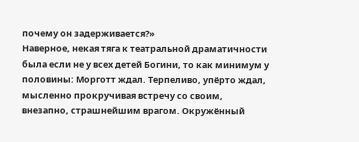почему он задерживается?»
Наверное, некая тяга к театральной драматичности была если не у всех детей Богини, то как минимум у половины: Морготт ждал. Терпеливо, упёрто ждал, мысленно прокручивая встречу со своим, внезапно, страшнейшим врагом. Окружённый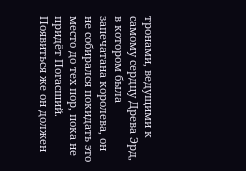тронами, ведущими к самому сердцу Древа Эрд, в котором была запечатана королева, он не собирался покидать это место до тех пор, пока не придёт Погасший.
Появиться же он должен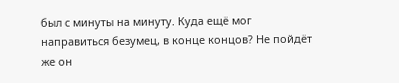был с минуты на минуту. Куда ещё мог направиться безумец, в конце концов? Не пойдёт же он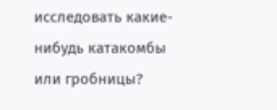исследовать какие-нибудь катакомбы или гробницы?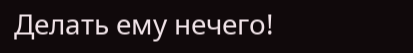Делать ему нечего!